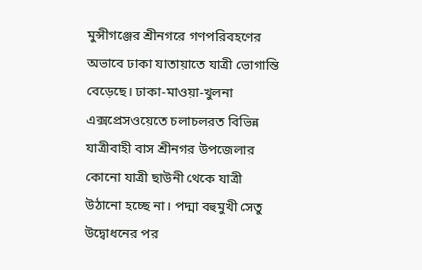মুন্সীগঞ্জের শ্রীনগরে গণপরিবহণের অভাবে ঢাকা যাতায়াতে যাত্রী ভোগান্তি বেড়েছে। ঢাকা-মাওয়া-খুলনা এক্সপ্রেসওয়েতে চলাচলরত বিভিন্ন যাত্রীবাহী বাস শ্রীনগর উপজেলার কোনো যাত্রী ছাউনী থেকে যাত্রী উঠানো হচ্ছে না। পদ্মা বহুমুখী সেতু উদ্বোধনের পর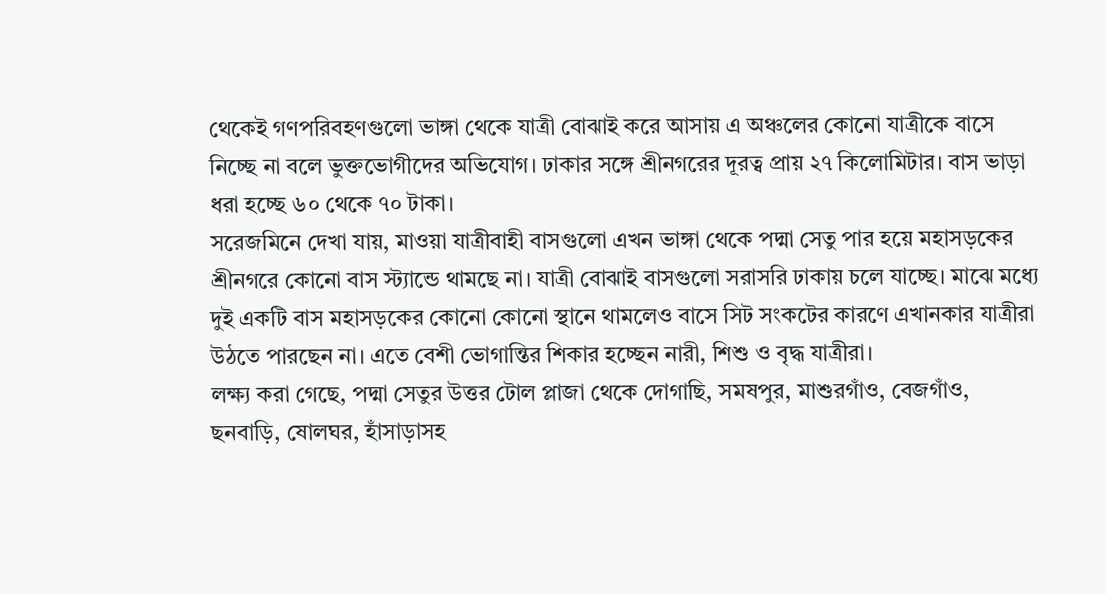থেকেই গণপরিবহণগুলো ভাঙ্গা থেকে যাত্রী বোঝাই করে আসায় এ অঞ্চলের কোনো যাত্রীকে বাসে নিচ্ছে না বলে ভুক্তভোগীদের অভিযোগ। ঢাকার সঙ্গে শ্রীনগরের দূরত্ব প্রায় ২৭ কিলোমিটার। বাস ভাড়া ধরা হচ্ছে ৬০ থেকে ৭০ টাকা।
সরেজমিনে দেখা যায়, মাওয়া যাত্রীবাহী বাসগুলো এখন ভাঙ্গা থেকে পদ্মা সেতু পার হয়ে মহাসড়কের শ্রীনগরে কোনো বাস স্ট্যান্ডে থামছে না। যাত্রী বোঝাই বাসগুলো সরাসরি ঢাকায় চলে যাচ্ছে। মাঝে মধ্যে দুই একটি বাস মহাসড়কের কোনো কোনো স্থানে থামলেও বাসে সিট সংকটের কারণে এখানকার যাত্রীরা উঠতে পারছেন না। এতে বেশী ভোগান্তির শিকার হচ্ছেন নারী, শিশু ও বৃদ্ধ যাত্রীরা।
লক্ষ্য করা গেছে, পদ্মা সেতুর উত্তর টোল প্লাজা থেকে দোগাছি, সমষপুর, মাশুরগাঁও, বেজগাঁও, ছনবাড়ি, ষোলঘর, হাঁসাড়াসহ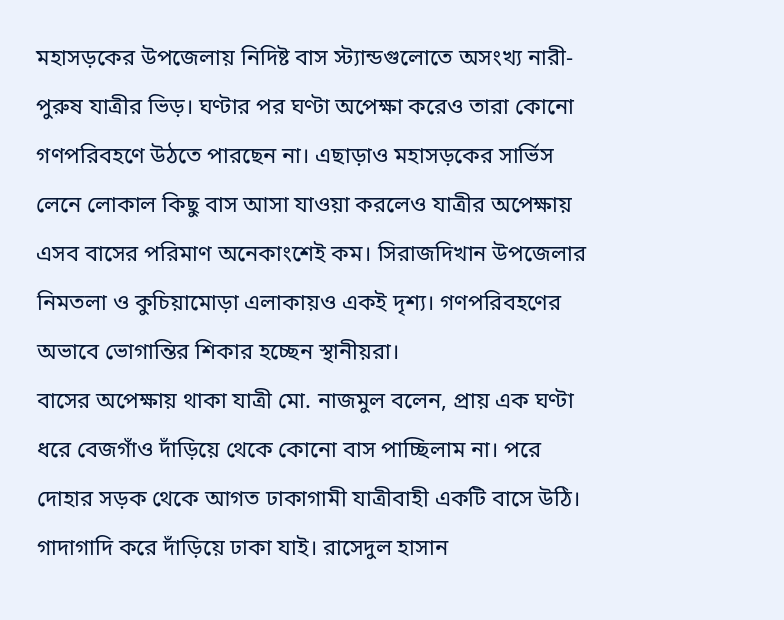মহাসড়কের উপজেলায় নিদিষ্ট বাস স্ট্যান্ডগুলোতে অসংখ্য নারী-পুরুষ যাত্রীর ভিড়। ঘণ্টার পর ঘণ্টা অপেক্ষা করেও তারা কোনো গণপরিবহণে উঠতে পারছেন না। এছাড়াও মহাসড়কের সার্ভিস লেনে লোকাল কিছু বাস আসা যাওয়া করলেও যাত্রীর অপেক্ষায় এসব বাসের পরিমাণ অনেকাংশেই কম। সিরাজদিখান উপজেলার নিমতলা ও কুচিয়ামোড়া এলাকায়ও একই দৃশ্য। গণপরিবহণের অভাবে ভোগান্তির শিকার হচ্ছেন স্থানীয়রা।
বাসের অপেক্ষায় থাকা যাত্রী মো. নাজমুল বলেন, প্রায় এক ঘণ্টা ধরে বেজগাঁও দাঁড়িয়ে থেকে কোনো বাস পাচ্ছিলাম না। পরে দোহার সড়ক থেকে আগত ঢাকাগামী যাত্রীবাহী একটি বাসে উঠি। গাদাগাদি করে দাঁড়িয়ে ঢাকা যাই। রাসেদুল হাসান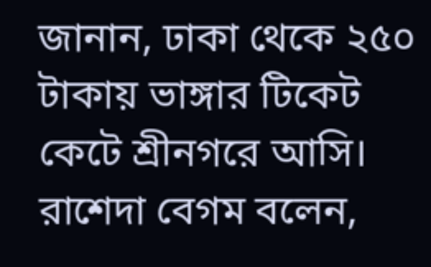জানান, ঢাকা থেকে ২৫০ টাকায় ভাঙ্গার টিকেট কেটে শ্রীনগরে আসি। রাশেদা বেগম বলেন,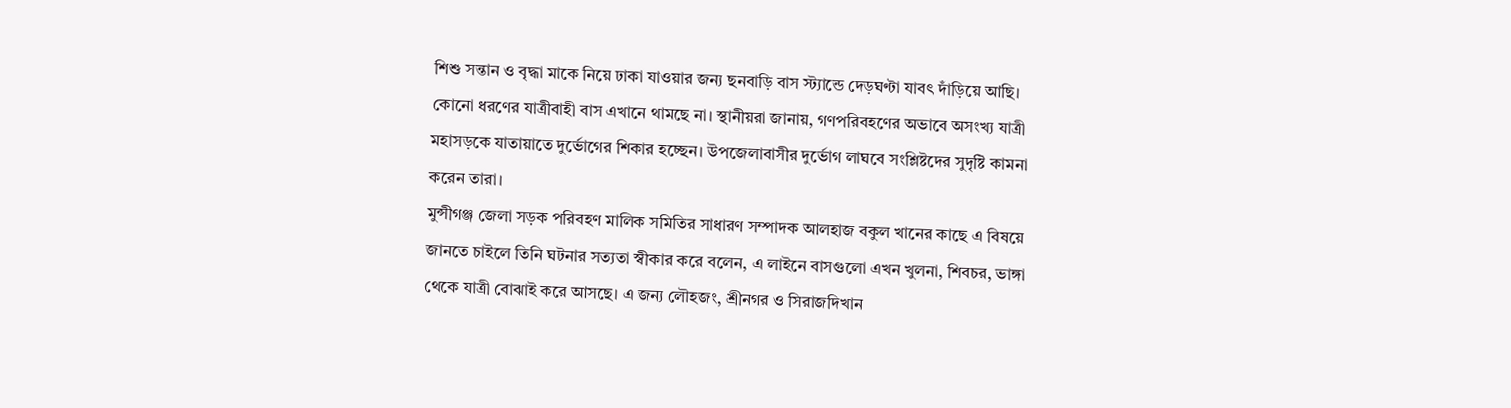শিশু সন্তান ও বৃদ্ধা মাকে নিয়ে ঢাকা যাওয়ার জন্য ছনবাড়ি বাস স্ট্যান্ডে দেড়ঘণ্টা যাবৎ দাঁড়িয়ে আছি। কোনো ধরণের যাত্রীবাহী বাস এখানে থামছে না। স্থানীয়রা জানায়, গণপরিবহণের অভাবে অসংখ্য যাত্রী মহাসড়কে যাতায়াতে দুর্ভোগের শিকার হচ্ছেন। উপজেলাবাসীর দুর্ভোগ লাঘবে সংশ্লিষ্টদের সুদৃষ্টি কামনা করেন তারা।
মুন্সীগঞ্জ জেলা সড়ক পরিবহণ মালিক সমিতির সাধারণ সম্পাদক আলহাজ বকুল খানের কাছে এ বিষয়ে জানতে চাইলে তিনি ঘটনার সত্যতা স্বীকার করে বলেন, এ লাইনে বাসগুলো এখন খুলনা, শিবচর, ভাঙ্গা থেকে যাত্রী বোঝাই করে আসছে। এ জন্য লৌহজং, শ্রীনগর ও সিরাজদিখান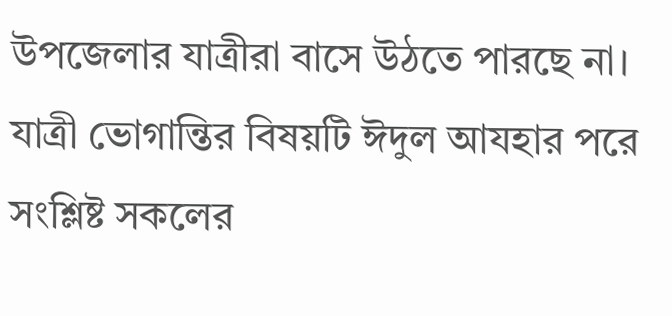উপজেলার যাত্রীরা বাসে উঠতে পারছে না। যাত্রী ভোগান্তির বিষয়টি ঈদুল আযহার পরে সংশ্লিষ্ট সকলের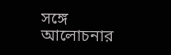সঙ্গে আলোচনার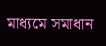মাধ্যমে সমাধান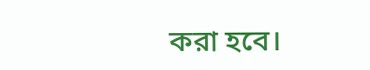করা হবে।